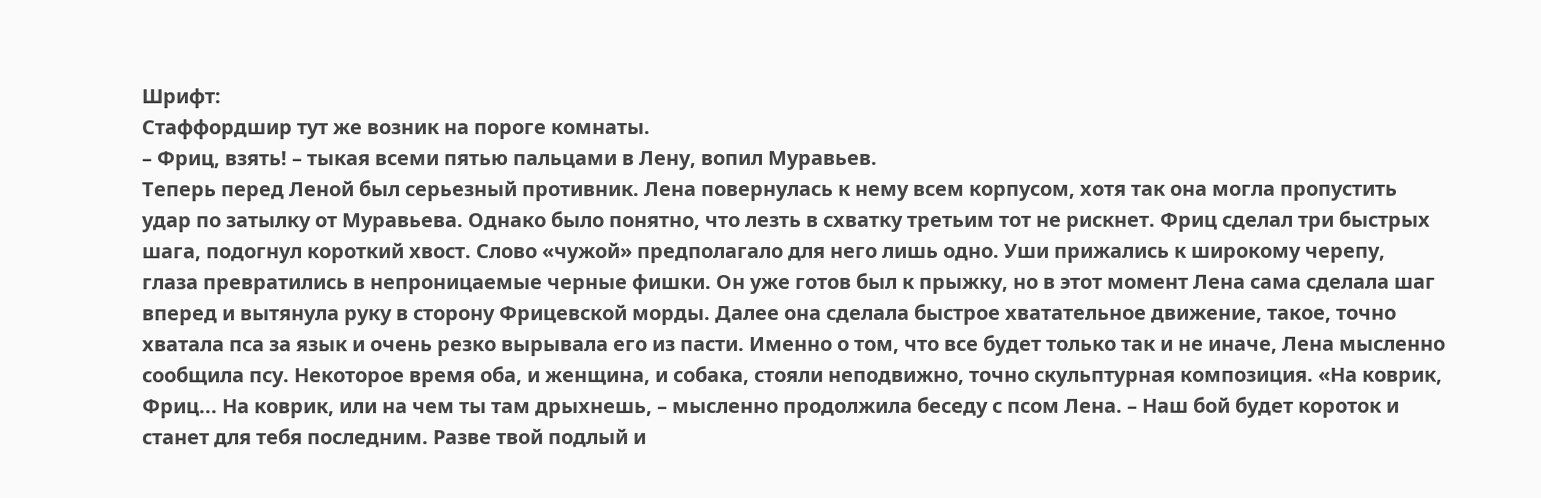Шрифт:
Стаффордшир тут же возник на пороге комнаты.
– Фриц, взять! – тыкая всеми пятью пальцами в Лену, вопил Муравьев.
Теперь перед Леной был серьезный противник. Лена повернулась к нему всем корпусом, хотя так она могла пропустить удар по затылку от Муравьева. Однако было понятно, что лезть в схватку третьим тот не рискнет. Фриц сделал три быстрых шага, подогнул короткий хвост. Слово «чужой» предполагало для него лишь одно. Уши прижались к широкому черепу, глаза превратились в непроницаемые черные фишки. Он уже готов был к прыжку, но в этот момент Лена сама сделала шаг вперед и вытянула руку в сторону Фрицевской морды. Далее она сделала быстрое хватательное движение, такое, точно хватала пса за язык и очень резко вырывала его из пасти. Именно о том, что все будет только так и не иначе, Лена мысленно сообщила псу. Некоторое время оба, и женщина, и собака, стояли неподвижно, точно скульптурная композиция. «На коврик, Фриц... На коврик, или на чем ты там дрыхнешь, – мысленно продолжила беседу с псом Лена. – Наш бой будет короток и станет для тебя последним. Разве твой подлый и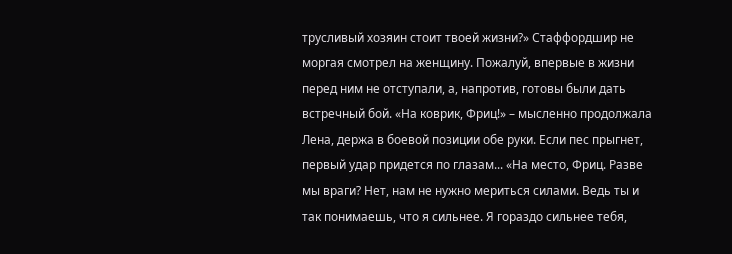трусливый хозяин стоит твоей жизни?» Стаффордшир не моргая смотрел на женщину. Пожалуй, впервые в жизни перед ним не отступали, а, напротив, готовы были дать встречный бой. «На коврик, Фриц!» – мысленно продолжала Лена, держа в боевой позиции обе руки. Если пес прыгнет, первый удар придется по глазам... «На место, Фриц. Разве мы враги? Нет, нам не нужно мериться силами. Ведь ты и так понимаешь, что я сильнее. Я гораздо сильнее тебя,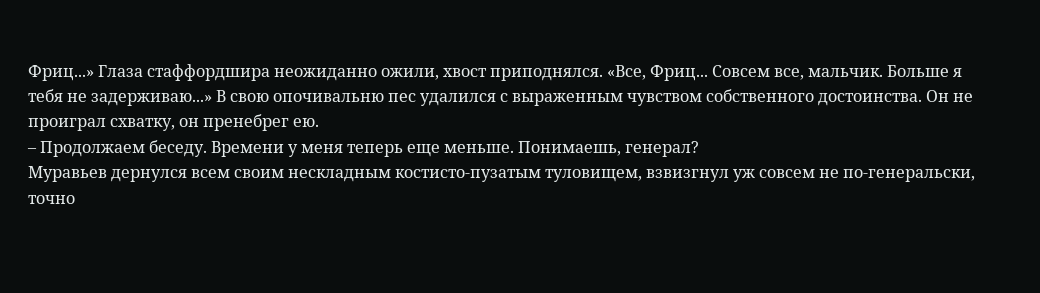Фриц...» Глаза стаффордшира неожиданно ожили, хвост приподнялся. «Все, Фриц... Совсем все, мальчик. Больше я тебя не задерживаю...» В свою опочивальню пес удалился с выраженным чувством собственного достоинства. Он не проиграл схватку, он пренебрег ею.
– Продолжаем беседу. Времени у меня теперь еще меньше. Понимаешь, генерал?
Муравьев дернулся всем своим нескладным костисто-пузатым туловищем, взвизгнул уж совсем не по-генеральски, точно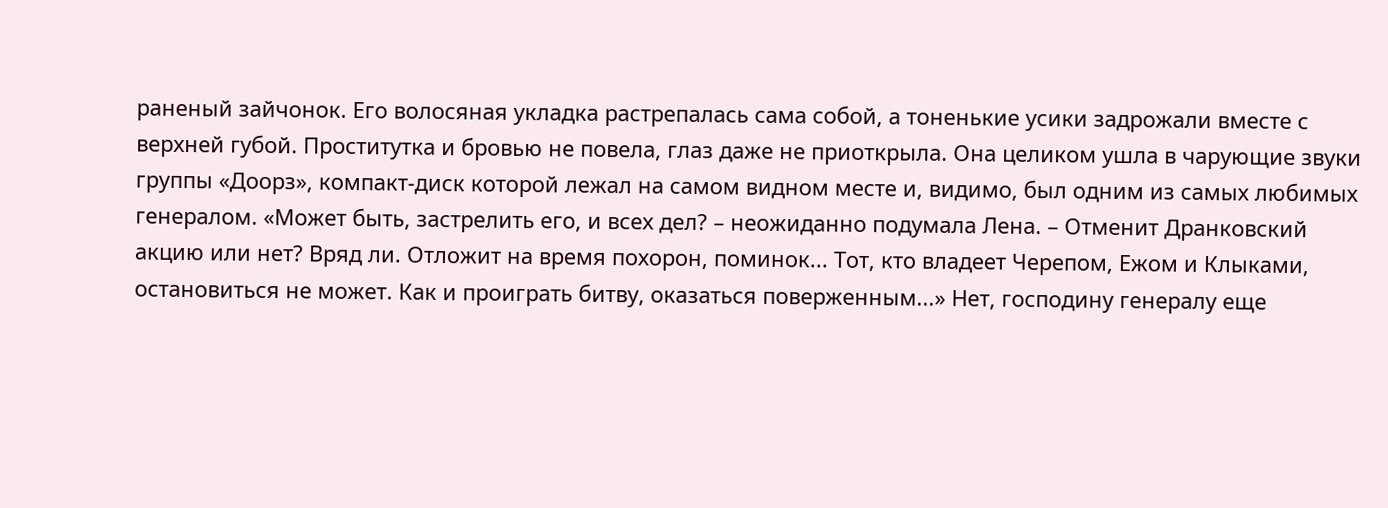раненый зайчонок. Его волосяная укладка растрепалась сама собой, а тоненькие усики задрожали вместе с верхней губой. Проститутка и бровью не повела, глаз даже не приоткрыла. Она целиком ушла в чарующие звуки группы «Доорз», компакт-диск которой лежал на самом видном месте и, видимо, был одним из самых любимых генералом. «Может быть, застрелить его, и всех дел? – неожиданно подумала Лена. – Отменит Дранковский акцию или нет? Вряд ли. Отложит на время похорон, поминок... Тот, кто владеет Черепом, Ежом и Клыками, остановиться не может. Как и проиграть битву, оказаться поверженным...» Нет, господину генералу еще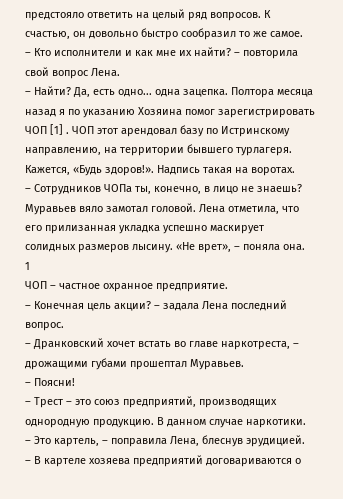предстояло ответить на целый ряд вопросов. К счастью, он довольно быстро сообразил то же самое.
– Кто исполнители и как мне их найти? – повторила свой вопрос Лена.
– Найти? Да, есть одно... одна зацепка. Полтора месяца назад я по указанию Хозяина помог зарегистрировать ЧОП [1] . ЧОП этот арендовал базу по Истринскому направлению, на территории бывшего турлагеря. Кажется, «Будь здоров!». Надпись такая на воротах.
– Сотрудников ЧОПа ты, конечно, в лицо не знаешь?
Муравьев вяло замотал головой. Лена отметила, что его прилизанная укладка успешно маскирует солидных размеров лысину. «Не врет», – поняла она.
1
ЧОП – частное охранное предприятие.
– Конечная цель акции? – задала Лена последний вопрос.
– Дранковский хочет встать во главе наркотреста, – дрожащими губами прошептал Муравьев.
– Поясни!
– Трест – это союз предприятий, производящих однородную продукцию. В данном случае наркотики.
– Это картель, – поправила Лена, блеснув эрудицией.
– В картеле хозяева предприятий договариваются о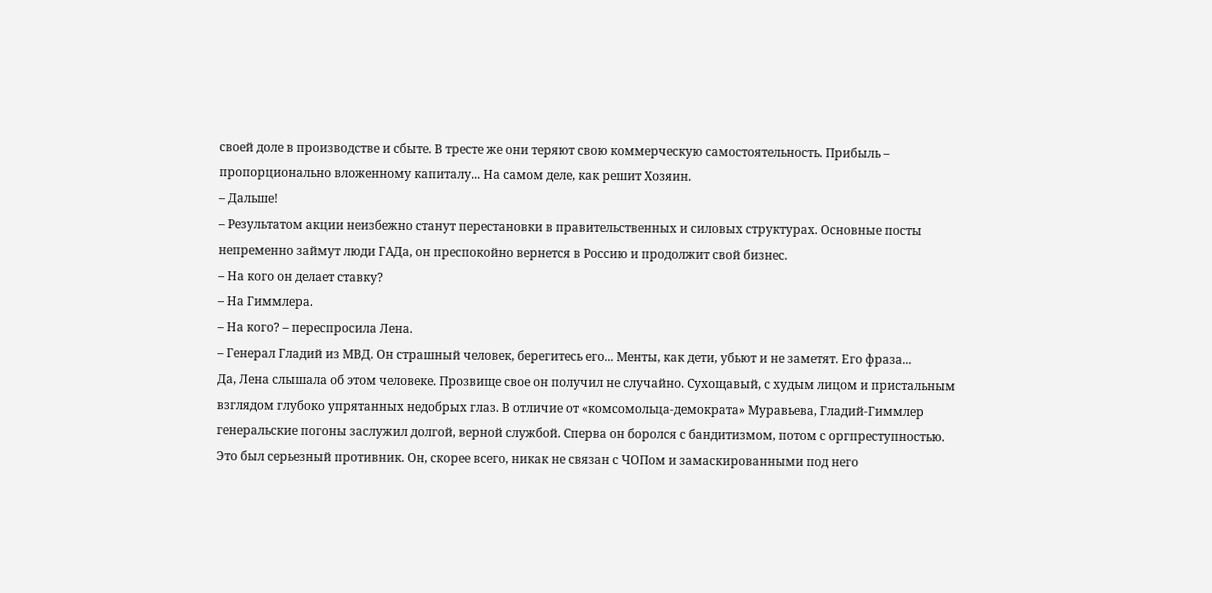своей доле в производстве и сбыте. В тресте же они теряют свою коммерческую самостоятельность. Прибыль – пропорционально вложенному капиталу... На самом деле, как решит Хозяин.
– Дальше!
– Результатом акции неизбежно станут перестановки в правительственных и силовых структурах. Основные посты непременно займут люди ГАДа, он преспокойно вернется в Россию и продолжит свой бизнес.
– На кого он делает ставку?
– На Гиммлера.
– На кого? – переспросила Лена.
– Генерал Гладий из МВД. Он страшный человек, берегитесь его... Менты, как дети, убьют и не заметят. Его фраза...
Да, Лена слышала об этом человеке. Прозвище свое он получил не случайно. Сухощавый, с худым лицом и пристальным взглядом глубоко упрятанных недобрых глаз. В отличие от «комсомольца-демократа» Муравьева, Гладий-Гиммлер генеральские погоны заслужил долгой, верной службой. Сперва он боролся с бандитизмом, потом с оргпреступностью. Это был серьезный противник. Он, скорее всего, никак не связан с ЧОПом и замаскированными под него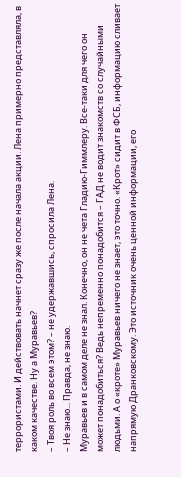террористами. И действовать начнет сразу же после начала акции. Лена примерно представляла, в каком качестве. Ну а Муравьев?
– Твоя роль во всем этом? – не удержавшись, спросила Лена.
– Не знаю... Правда, не знаю.
Муравьев и в самом деле не знал. Конечно, он не чета Гладию-Гиммлеру. Все-таки для чего он может понадобиться? Ведь непременно понадобится – ГАД не водит знакомств со случайными людьми. А о «кроте» Муравьев ничего не знает, это точно. «Крот» сидит в ФСБ, информацию сливает напрямую Дранковскому. Это источник очень ценной информации, его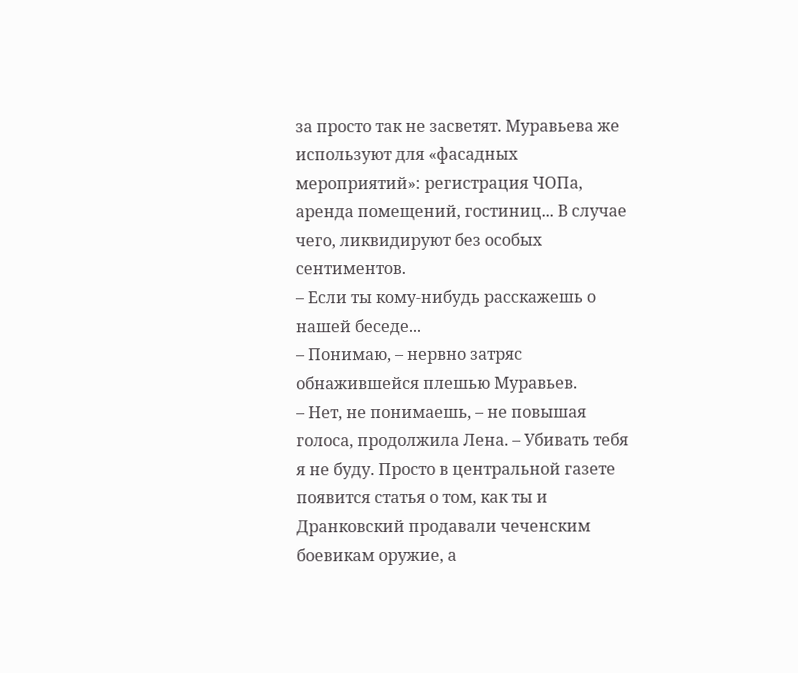за просто так не засветят. Муравьева же используют для «фасадных мероприятий»: регистрация ЧОПа, аренда помещений, гостиниц... В случае чего, ликвидируют без особых сентиментов.
– Если ты кому-нибудь расскажешь о нашей беседе...
– Понимаю, – нервно затряс обнажившейся плешью Муравьев.
– Нет, не понимаешь, – не повышая голоса, продолжила Лена. – Убивать тебя я не буду. Просто в центральной газете появится статья о том, как ты и Дранковский продавали чеченским боевикам оружие, а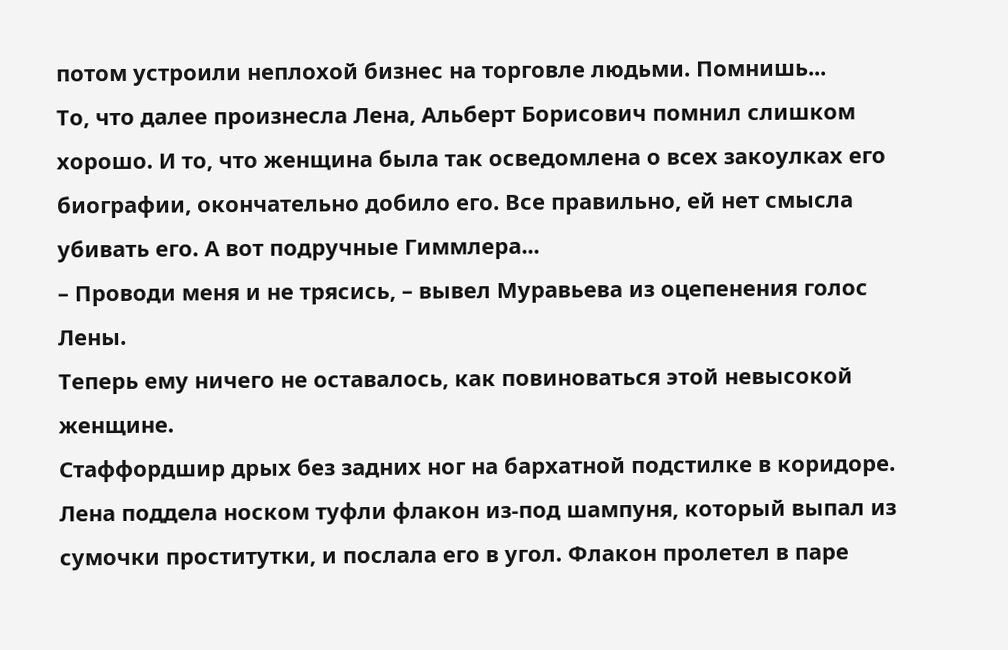потом устроили неплохой бизнес на торговле людьми. Помнишь...
То, что далее произнесла Лена, Альберт Борисович помнил слишком хорошо. И то, что женщина была так осведомлена о всех закоулках его биографии, окончательно добило его. Все правильно, ей нет смысла убивать его. А вот подручные Гиммлера...
– Проводи меня и не трясись, – вывел Муравьева из оцепенения голос Лены.
Теперь ему ничего не оставалось, как повиноваться этой невысокой женщине.
Стаффордшир дрых без задних ног на бархатной подстилке в коридоре. Лена поддела носком туфли флакон из-под шампуня, который выпал из сумочки проститутки, и послала его в угол. Флакон пролетел в паре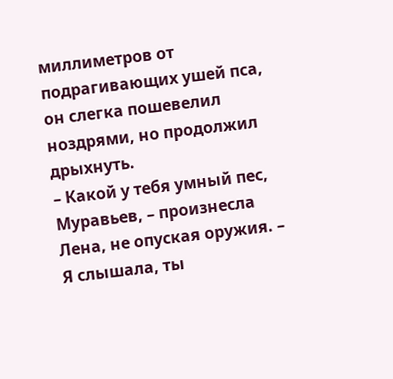миллиметров от подрагивающих ушей пса, он слегка пошевелил ноздрями, но продолжил дрыхнуть.
– Какой у тебя умный пес, Муравьев, – произнесла Лена, не опуская оружия. – Я слышала, ты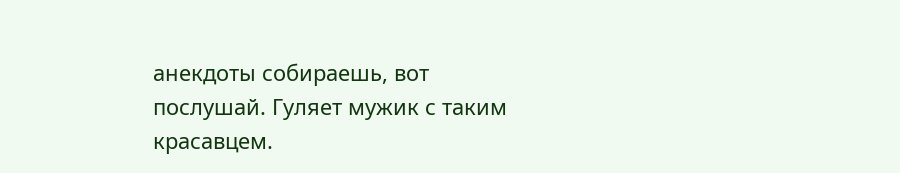анекдоты собираешь, вот послушай. Гуляет мужик с таким красавцем.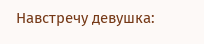Навстречу девушка: